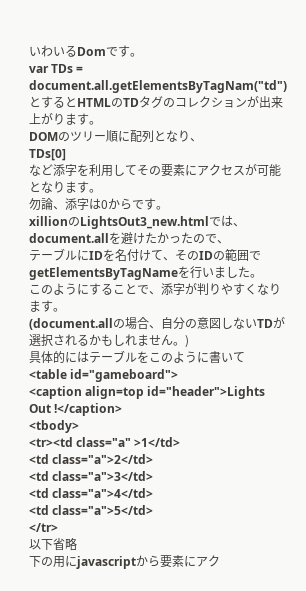いわいるDomです。
var TDs = document.all.getElementsByTagNam("td")
とするとHTMLのTDタグのコレクションが出来上がります。
DOMのツリー順に配列となり、
TDs[0]
など添字を利用してその要素にアクセスが可能となります。
勿論、添字は0からです。
xillionのLightsOut3_new.htmlでは、document.allを避けたかったので、
テーブルにIDを名付けて、そのIDの範囲でgetElementsByTagNameを行いました。
このようにすることで、添字が判りやすくなります。
(document.allの場合、自分の意図しないTDが選択されるかもしれません。)
具体的にはテーブルをこのように書いて
<table id="gameboard">
<caption align=top id="header">Lights Out !</caption>
<tbody>
<tr><td class="a" >1</td>
<td class="a">2</td>
<td class="a">3</td>
<td class="a">4</td>
<td class="a">5</td>
</tr>
以下省略
下の用にjavascriptから要素にアク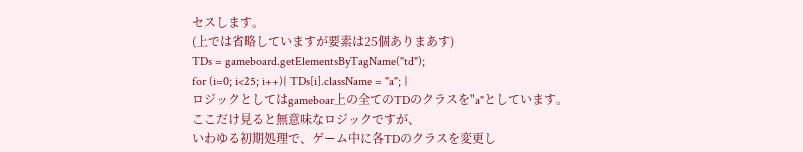セスします。
(上では省略していますが要素は25個ありまあす)
TDs = gameboard.getElementsByTagName("td");
for (i=0; i<25; i++){ TDs[i].className = "a"; }
ロジックとしてはgameboar上の全てのTDのクラスを"a"としています。
ここだけ見ると無意味なロジックですが、
いわゆる初期処理で、ゲーム中に各TDのクラスを変更し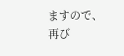ますので、
再び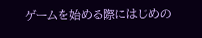ゲームを始める際にはじめの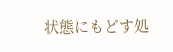状態にもどす処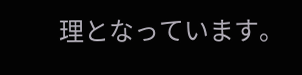理となっています。